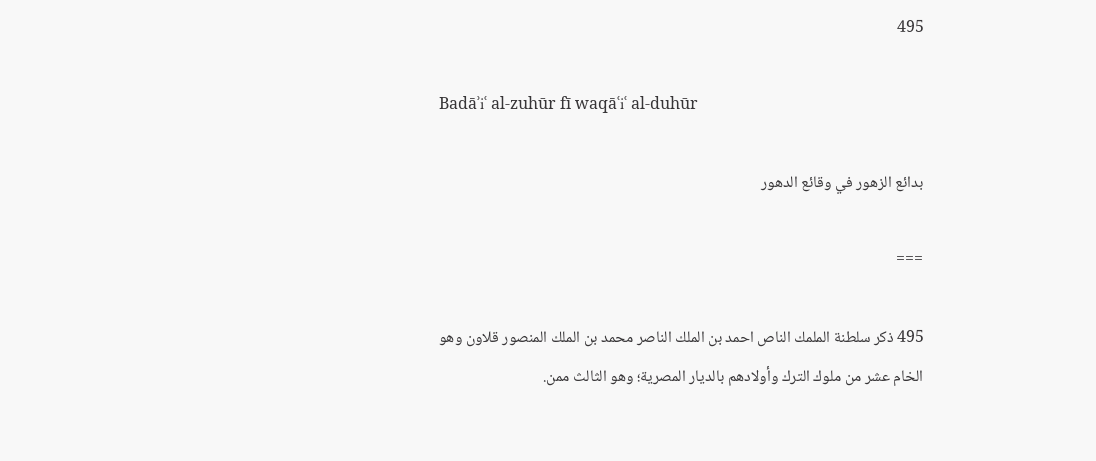495

Badāʾiʿ al-zuhūr fī waqāʿiʿ al-duhūr

بدائع الزهور في وقائع الدهور

===

495 ذكر سلطنة الملمك الناص احمد بن الملك الناصر محمد بن الملك المنصور قلاون وهو الخام عشر من ملوك الترك وأولادهم بالديار المصرية؛ وهو الثالث ممن.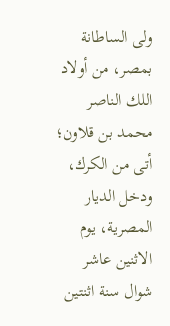ولى الساطانة بمصر، من أولاد اللك الناصر محمد بن قلاون؛ أتى من الكرك، ودخل الديار المصرية، يوم الاثنين عاشر شوال سنة اثنتين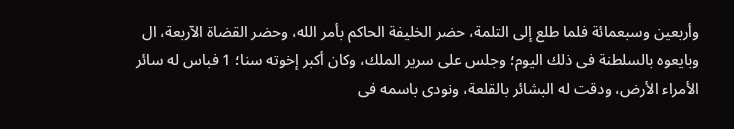وأربعين وسبعمائة فلما طلع إلى التلمة، حضر الخليفة الحاكم بأمر الله، وحضر القضاة الآربعة، ال وبايعوه بالسلطنة فى ذلك اليوم؛ وجلس على سرير الملك، وكان أكبر إخوته سنا؛ 1 فباس له سائر الأمراء الأرض، ودقت له البشائر بالقلعة، ونودى باسمه فى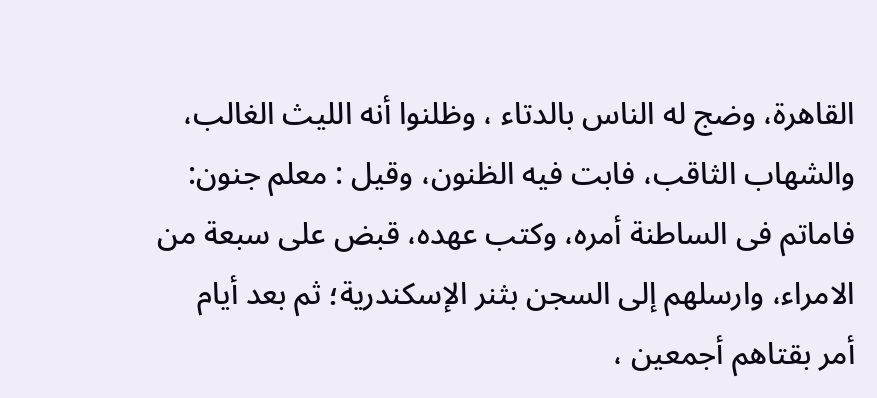القاهرة، وضج له الناس بالدتاء ، وظلنوا أنه الليث الغالب، والشهاب الثاقب، فابت فيه الظنون، وقيل : معلم جنون: فاماتم فى الساطنة أمره، وكتب عهده، قبض على سبعة من الامراء، وارسلهم إلى السجن بثنر الإسكندرية؛ ثم بعد أيام أمر بقتاهم أجمعين ،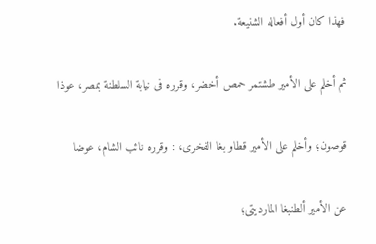فهذا كان أول أفعاله الشنيعة.

ثم أخلم على الأمير طشتمر حمص أخضر، وقرره فى نيابة السلطنة بمصر، عوذا

قوصون؛ وأخلم على الأمير قطاو بغا الفخرى، : وقرره نائب الشام، عوضا

عن الأمير ألطنبغا المارديتى؛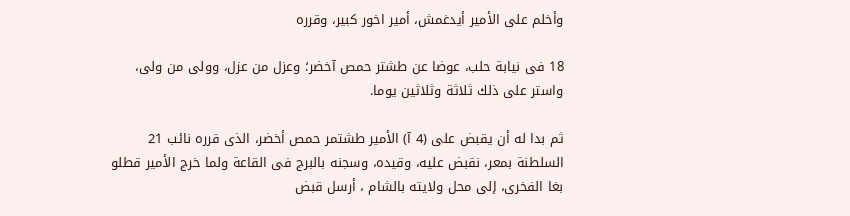وأخلم على الأمير أيدغمش، أمير اخور كبير، وقرره

18 فى نيابة حلب، عوضا عن طشتر حمص آخضر؛ وعزل من عزل، وولى من ولى، واستر على ذلك ثلاثة وثلاثين يوما.

ثم بدا له أن يقبض على (4 آ) الأمير طشتمر حمص أخضر، الذى قرره نائب 21 السلطنة بمعر، نقبض عليه، وقيده، وسجنه بالبرج فى القاعة ولما خرج الأمير قطلو بغا الفخرى، إلى محل ولايته بالشام ، أرسل قبض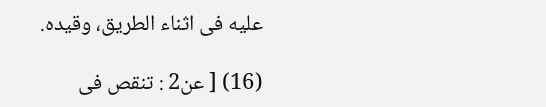عليه فى اثناء الطريق، وقيده.

(16) [ عن2 : تنقص فى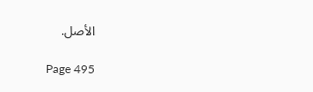الأصل.

Page 495